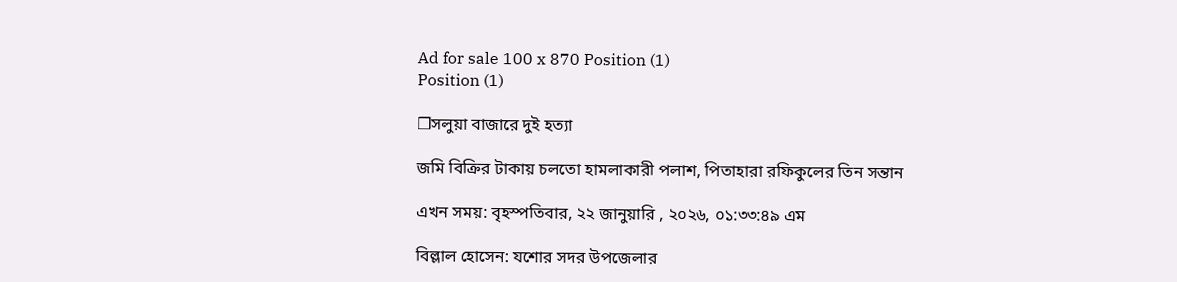Ad for sale 100 x 870 Position (1)
Position (1)

❒সলুয়া বাজারে দুই হত্যা

জমি বিক্রির টাকায় চলতো হামলাকারী পলাশ, পিতাহারা রফিকুলের তিন সন্তান

এখন সময়: বৃহস্পতিবার, ২২ জানুয়ারি , ২০২৬, ০১:৩৩:৪৯ এম

বিল্লাল হোসেন: যশোর সদর উপজেলার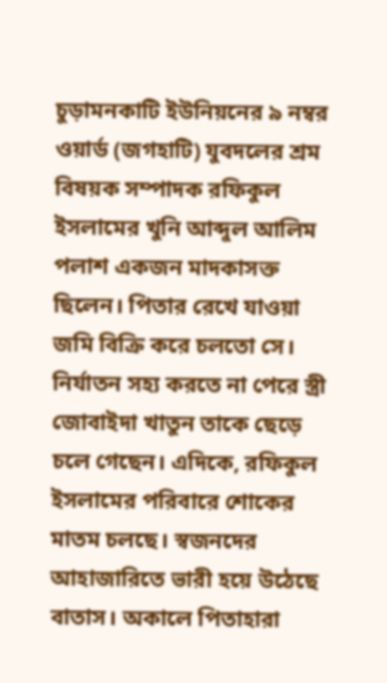চুড়ামনকাটি ইউনিয়নের ৯ নম্বর ওয়ার্ড (জগহাটি) যুবদলের শ্রম বিষয়ক সম্পাদক রফিকুল ইসলামের খুনি আব্দুল আলিম পলাশ একজন মাদকাসক্ত ছিলেন। পিতার রেখে যাওয়া জমি বিক্রি করে চলতো সে। নির্যাতন সহ্য করতে না পেরে স্ত্রী জোবাইদা খাতুন তাকে ছেড়ে চলে গেছেন। এদিকে, রফিকুল ইসলামের পরিবারে শোকের মাতম চলছে। স্বজনদের আহাজারিতে ভারী হয়ে উঠেছে বাতাস। অকালে পিতাহারা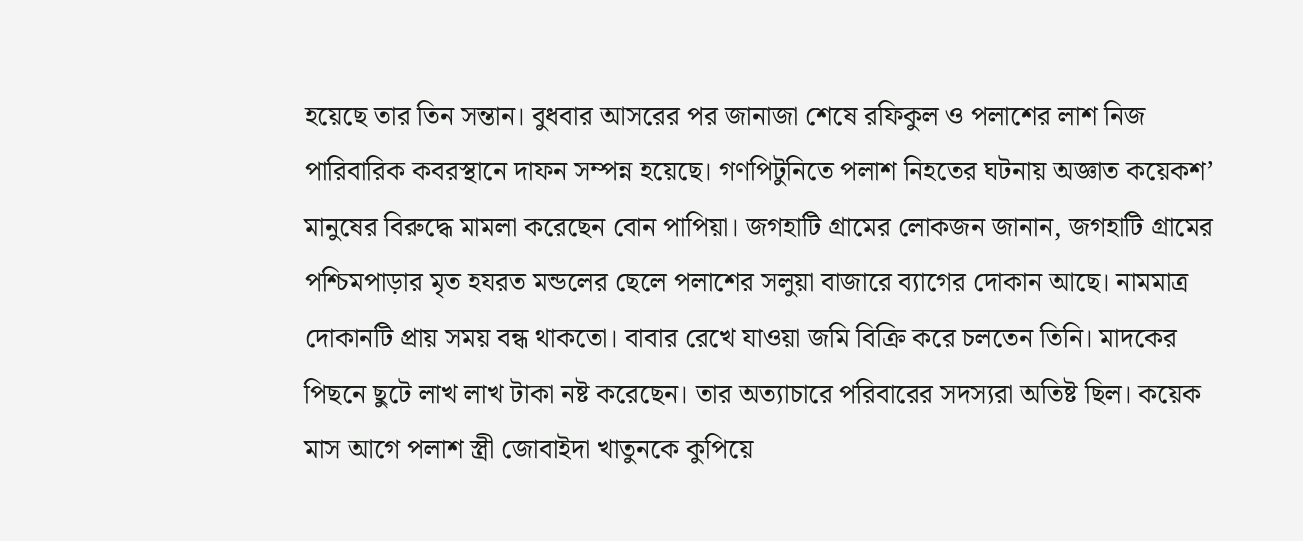হয়েছে তার তিন সন্তান। বুধবার আসরের পর জানাজা শেষে রফিকুল ও পলাশের লাশ নিজ পারিবারিক কবরস্থানে দাফন সম্পন্ন হয়েছে। গণপিটুনিতে পলাশ নিহতের ঘটনায় অজ্ঞাত কয়েকশ’ মানুষের বিরুদ্ধে মামলা করেছেন বোন পাপিয়া। জগহাটি গ্রামের লোকজন জানান, জগহাটি গ্রামের পশ্চিমপাড়ার মৃত হযরত মন্ডলের ছেলে পলাশের সলুয়া বাজারে ব্যাগের দোকান আছে। নামমাত্র দোকানটি প্রায় সময় বন্ধ থাকতো। বাবার রেখে যাওয়া জমি বিক্রি করে চলতেন তিনি। মাদকের পিছনে ছুটে লাখ লাখ টাকা নষ্ট করেছেন। তার অত্যাচারে পরিবারের সদস্যরা অতিষ্ট ছিল। কয়েক মাস আগে পলাশ স্ত্রী জোবাইদা খাতুনকে কুপিয়ে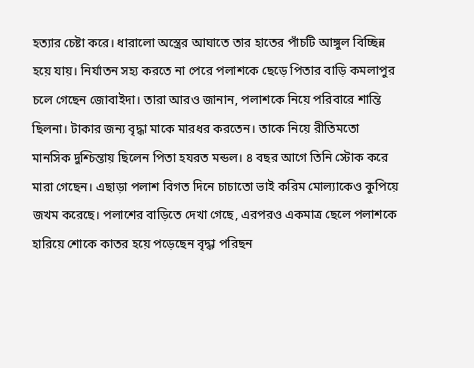হত্যার চেষ্টা করে। ধারালো অস্ত্রের আঘাতে তার হাতের পাঁচটি আঙ্গুল বিচ্ছিন্ন হয়ে যায়। নির্যাতন সহ্য করতে না পেরে পলাশকে ছেড়ে পিতার বাড়ি কমলাপুর চলে গেছেন জোবাইদা। তারা আরও জানান, পলাশকে নিয়ে পরিবারে শান্তি ছিলনা। টাকার জন্য বৃদ্ধা মাকে মারধর করতেন। তাকে নিয়ে রীতিমতো মানসিক দুশ্চিন্তায় ছিলেন পিতা হযরত মন্ডল। ৪ বছর আগে তিনি স্টোক করে মারা গেছেন। এছাড়া পলাশ বিগত দিনে চাচাতো ভাই করিম মোল্যাকেও কুপিয়ে জখম করেছে। পলাশের বাড়িতে দেখা গেছে, এরপরও একমাত্র ছেলে পলাশকে হারিয়ে শোকে কাতর হয়ে পড়েছেন বৃদ্ধা পরিছন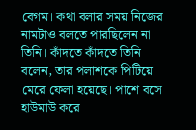বেগম। কথা বলার সময় নিজের নামটাও বলতে পারছিলেন না তিনি। কাঁদতে কাঁদতে তিনি বলেন, তার পলাশকে পিটিয়ে মেরে ফেলা হয়েছে। পাশে বসে হাউমাউ করে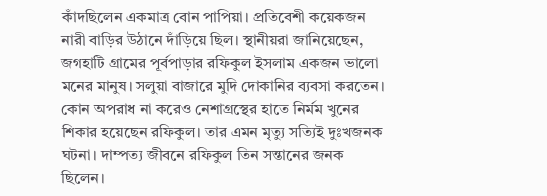কাঁদছিলেন একমাত্র বোন পাপিয়া। প্রতিবেশী কয়েকজন নারী বাড়ির উঠানে দাঁড়িয়ে ছিল। স্থানীয়রা জানিয়েছেন, জগহাটি গ্রামের পূর্বপাড়ার রফিকুল ইসলাম একজন ভালো মনের মানুষ। সলুয়া বাজারে মুদি দোকানির ব্যবসা করতেন। কোন অপরাধ না করেও নেশাগ্রস্থের হাতে নির্মম খুনের শিকার হয়েছেন রফিকুল। তার এমন মৃত্যু সত্যিই দুঃখজনক ঘটনা। দাম্পত্য জীবনে রফিকুল তিন সন্তানের জনক ছিলেন।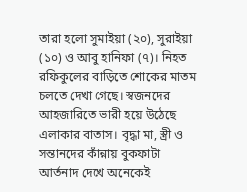তারা হলো সুমাইয়া (২০), সুরাইয়া (১০) ও আবু হানিফা (৭)। নিহত রফিকুলের বাড়িতে শোকের মাতম চলতে দেখা গেছে। স্বজনদের আহজারিতে ভারী হয়ে উঠেছে এলাকার বাতাস। বৃদ্ধা মা, স্ত্রী ও সন্তানদের কাঁন্নায় বুকফাটা আর্তনাদ দেখে অনেকেই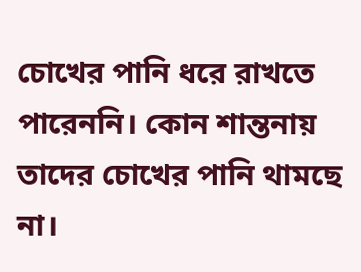চোখের পানি ধরে রাখতে পারেননি। কোন শান্তনায় তাদের চোখের পানি থামছে না।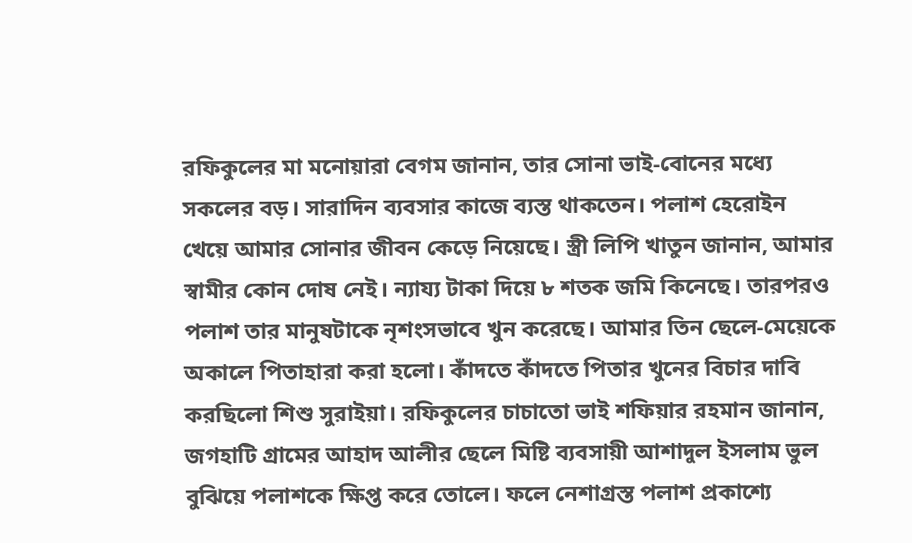রফিকুলের মা মনোয়ারা বেগম জানান, তার সোনা ভাই-বোনের মধ্যে সকলের বড়। সারাদিন ব্যবসার কাজে ব্যস্ত থাকতেন। পলাশ হেরোইন খেয়ে আমার সোনার জীবন কেড়ে নিয়েছে। স্ত্রী লিপি খাতুন জানান, আমার স্বামীর কোন দোষ নেই। ন্যায্য টাকা দিয়ে ৮ শতক জমি কিনেছে। তারপরও পলাশ তার মানুষটাকে নৃশংসভাবে খুন করেছে। আমার তিন ছেলে-মেয়েকে অকালে পিতাহারা করা হলো। কাঁদতে কাঁদতে পিতার খুনের বিচার দাবি করছিলো শিশু সুরাইয়া। রফিকুলের চাচাতো ভাই শফিয়ার রহমান জানান, জগহাটি গ্রামের আহাদ আলীর ছেলে মিষ্টি ব্যবসায়ী আশাদুল ইসলাম ভুল বুঝিয়ে পলাশকে ক্ষিপ্ত করে তোলে। ফলে নেশাগ্রস্ত পলাশ প্রকাশ্যে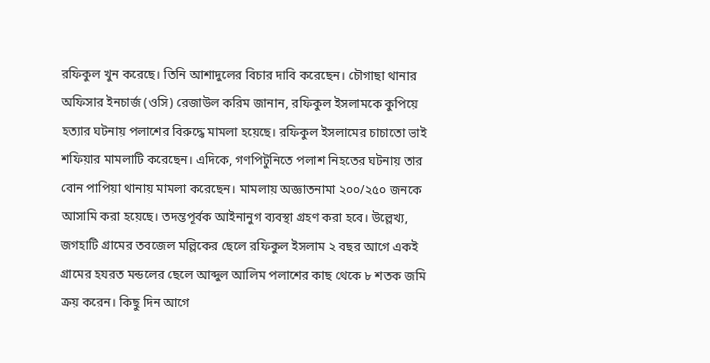রফিকুল খুন করেছে। তিনি আশাদুলের বিচার দাবি করেছেন। চৌগাছা থানার অফিসার ইনচার্জ (ওসি) রেজাউল করিম জানান, রফিকুল ইসলামকে কুপিয়ে হত্যার ঘটনায় পলাশের বিরুদ্ধে মামলা হয়েছে। রফিকুল ইসলামের চাচাতো ভাই শফিয়ার মামলাটি করেছেন। এদিকে, গণপিটুনিতে পলাশ নিহতের ঘটনায় তার বোন পাপিয়া থানায় মামলা করেছেন। মামলায় অজ্ঞাতনামা ২০০/২৫০ জনকে আসামি করা হয়েছে। তদন্তপূর্বক আইনানুগ ব্যবস্থা গ্রহণ করা হবে। উল্লেখ্য, জগহাটি গ্রামের তবজেল মল্লিকের ছেলে রফিকুল ইসলাম ২ বছর আগে একই গ্রামের হযরত মন্ডলের ছেলে আব্দুল আলিম পলাশের কাছ থেকে ৮ শতক জমি ক্রয় করেন। কিছু দিন আগে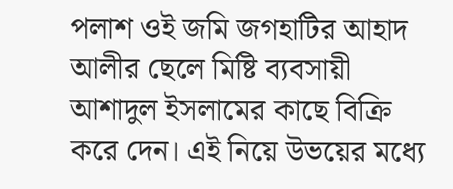পলাশ ওই জমি জগহাটির আহাদ আলীর ছেলে মিষ্টি ব্যবসায়ী আশাদুল ইসলামের কাছে বিক্রি করে দেন। এই নিয়ে উভয়ের মধ্যে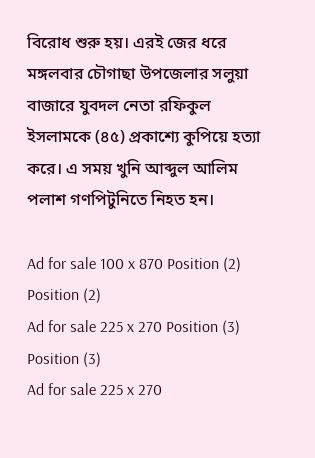বিরোধ শুরু হয়। এরই জের ধরে মঙ্গলবার চৌগাছা উপজেলার সলুয়া বাজারে যুবদল নেতা রফিকুল ইসলামকে (৪৫) প্রকাশ্যে কুপিয়ে হত্যা করে। এ সময় খুনি আব্দুল আলিম পলাশ গণপিটুনিতে নিহত হন।

Ad for sale 100 x 870 Position (2)
Position (2)
Ad for sale 225 x 270 Position (3)
Position (3)
Ad for sale 225 x 270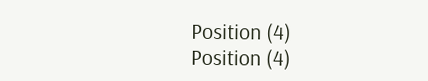Position (4)
Position (4)